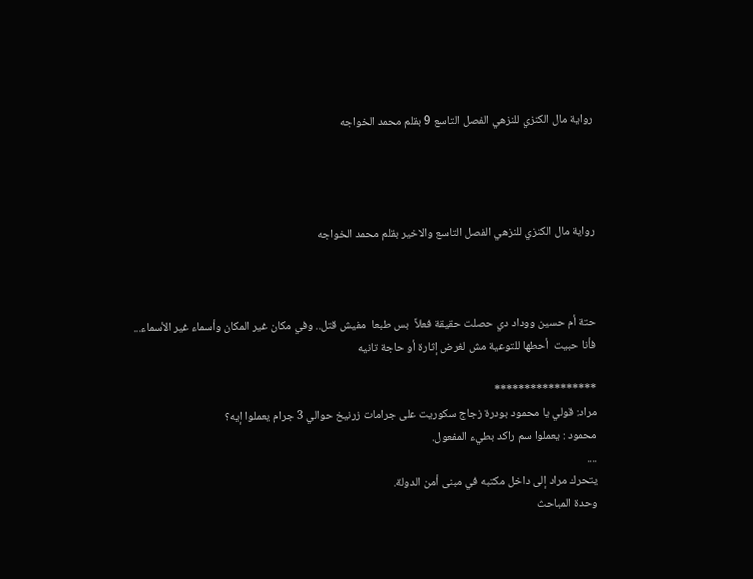رواية مال الكنزي للنزهي الفصل التاسع 9 بقلم محمد الخواجه




رواية مال الكنزي للنزهي الفصل التاسع والاخير بقلم محمد الخواجه



حتة أم حسين ووداد دي حصلت حقيقة فعلاً  بس طبعا  مفيش قتل.. وفي مكان غير المكان وأسماء غير الأسماء... فأنا حبيت  أحطها للتوعية مش لغرض إثارة أو حاجة تانيه

*****************
مراد: قولي يا محمود بودرة زجاج سكوريت على جرامات زرنيخ حوالي 3 جرام يعملوا إيه؟
محمود : يعملوا سم راكد بطيء المفعول.
....
يتحرك مراد إلى داخل مكتبه في مبنى أمن الدولة.
وحدة المباحث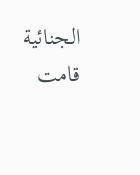الجنائية قامت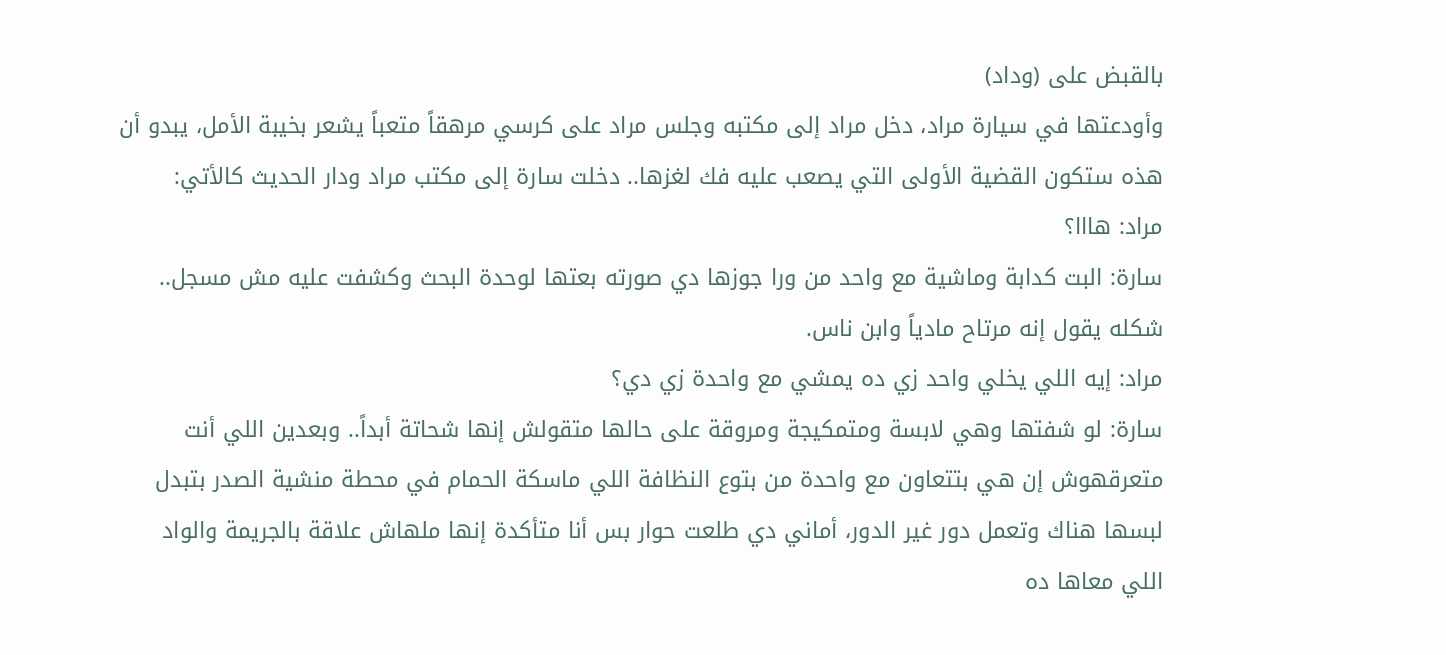بالقبض على (وداد)
وأودعتها في سيارة مراد، دخل مراد إلى مكتبه وجلس مراد على كرسي مرهقاً متعباً يشعر بخيبة الأمل، يبدو أن هذه ستكون القضية الأولى التي يصعب عليه فك لغزها.. دخلت سارة إلى مكتب مراد ودار الحديث كالأتي:
مراد: هااا؟
سارة: البت كدابة وماشية مع واحد من ورا جوزها دي صورته بعتها لوحدة البحث وكشفت عليه مش مسجل.. شكله يقول إنه مرتاح مادياً وابن ناس.
مراد: إيه اللي يخلي واحد زي ده يمشي مع واحدة زي دي؟
سارة: لو شفتها وهي لابسة ومتمكيجة ومروقة على حالها متقولش إنها شحاتة أبداً.. وبعدين اللي أنت متعرقهوش إن هي بتتعاون مع واحدة من بتوع النظافة اللي ماسكة الحمام في محطة منشية الصدر بتبدل لبسها هناك وتعمل دور غير الدور، أماني دي طلعت حوار بس أنا متأكدة إنها ملهاش علاقة بالجريمة والواد اللي معاها ده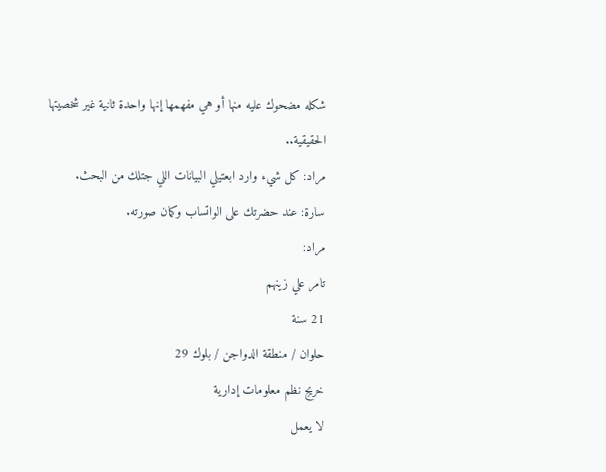شكله مضحوك عليه منها أو هي مفهمها إنها واحدة ثانية غير شخصيتها الحقيقية..
مراد: كل شيء وارد ابعتيلي البيانات اللي جتلك من البحث.
سارة: عند حضرتك على الواتساب وكمان صورته.
مراد:
تامر علي زينهم
21 سنة
حلوان / منطقة الدواجن / بلوك 29
خريج نظم معلومات إدارية
لا يعمل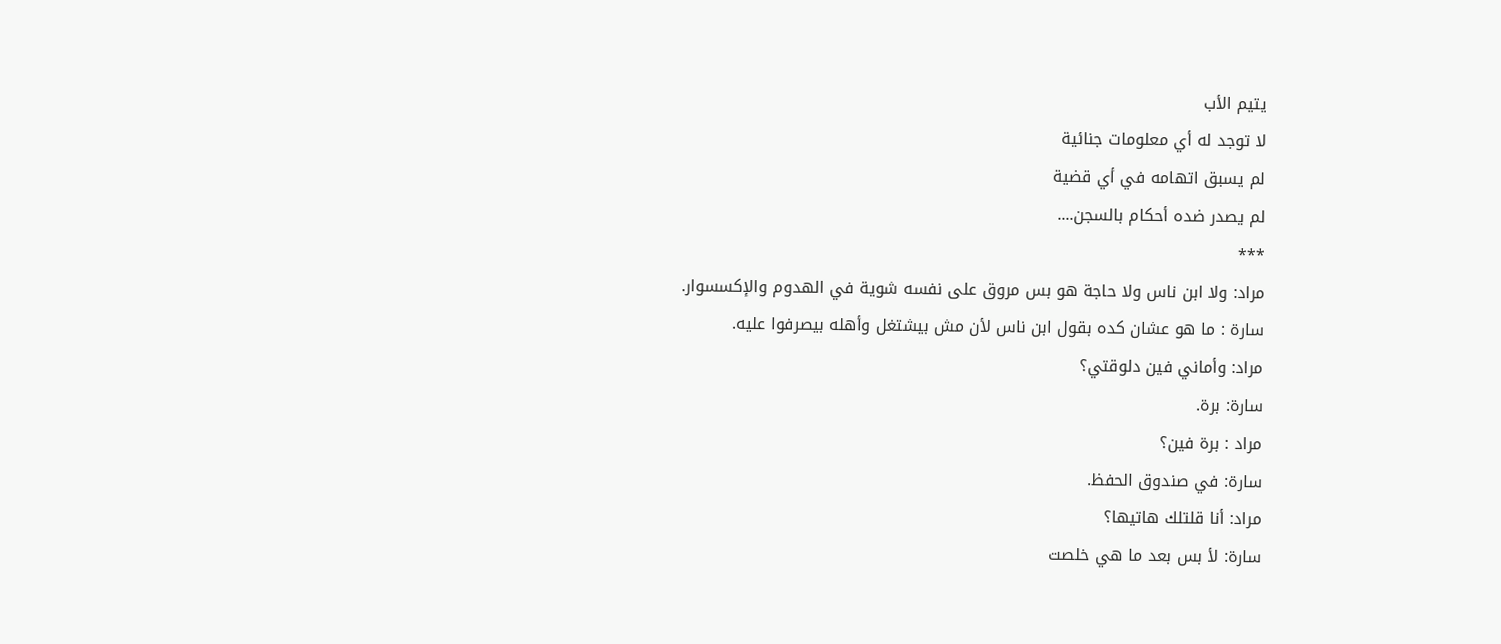يتيم الأب
لا توجد له أي معلومات جنائية
لم يسبق اتهامه في أي قضية
لم يصدر ضده أحكام بالسجن....
***
مراد: ولا ابن ناس ولا حاجة هو بس مروق على نفسه شوية في الهدوم والإكسسوار.
سارة : ما هو عشان كده بقول ابن ناس لأن مش بيشتغل وأهله بيصرفوا عليه.
مراد: وأماني فين دلوقتي؟
سارة: برة.
مراد : برة فين؟
سارة: في صندوق الحفظ.
مراد: أنا قلتلك هاتيها؟
سارة: لأ بس بعد ما هي خلصت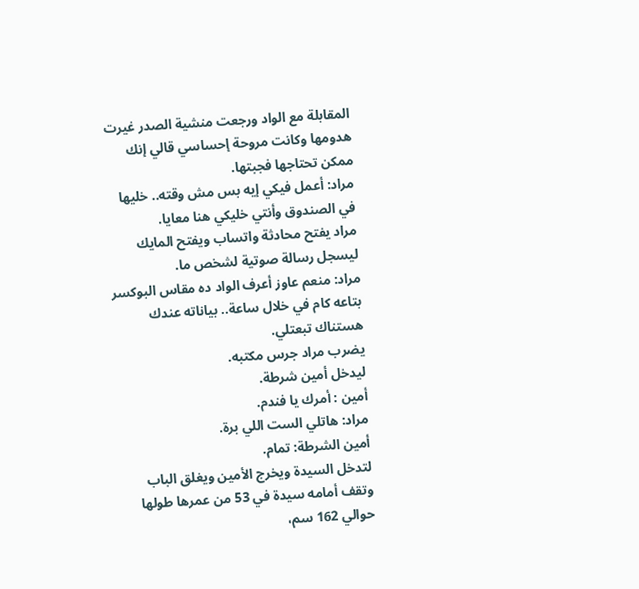المقابلة مع الواد ورجعت منشية الصدر غيرت هدومها وكانت مروحة إحساسي قالي إنك ممكن تحتاجها فجبتها.
مراد: أعمل فيكي إيه بس مش وقته.. خليها في الصندوق وأنتي خليكي هنا معايا.
مراد يفتح محادثة واتساب ويفتح المايك ليسجل رسالة صوتية لشخص ما.
مراد: منعم عاوز أعرف الواد ده مقاس البوكسر بتاعه كام في خلال ساعة.. بياناته عندك هستناك تبعتلي.
يضرب مراد جرس مكتبه.
ليدخل أمين شرطة.
أمين : أمرك يا فندم.
مراد: هاتلي الست اللي برة.
أمين الشرطة: تمام.
لتدخل السيدة ويخرج الأمين ويغلق الباب وتقف أمامه سيدة في 53 من عمرها طولها حوالي 162 سم،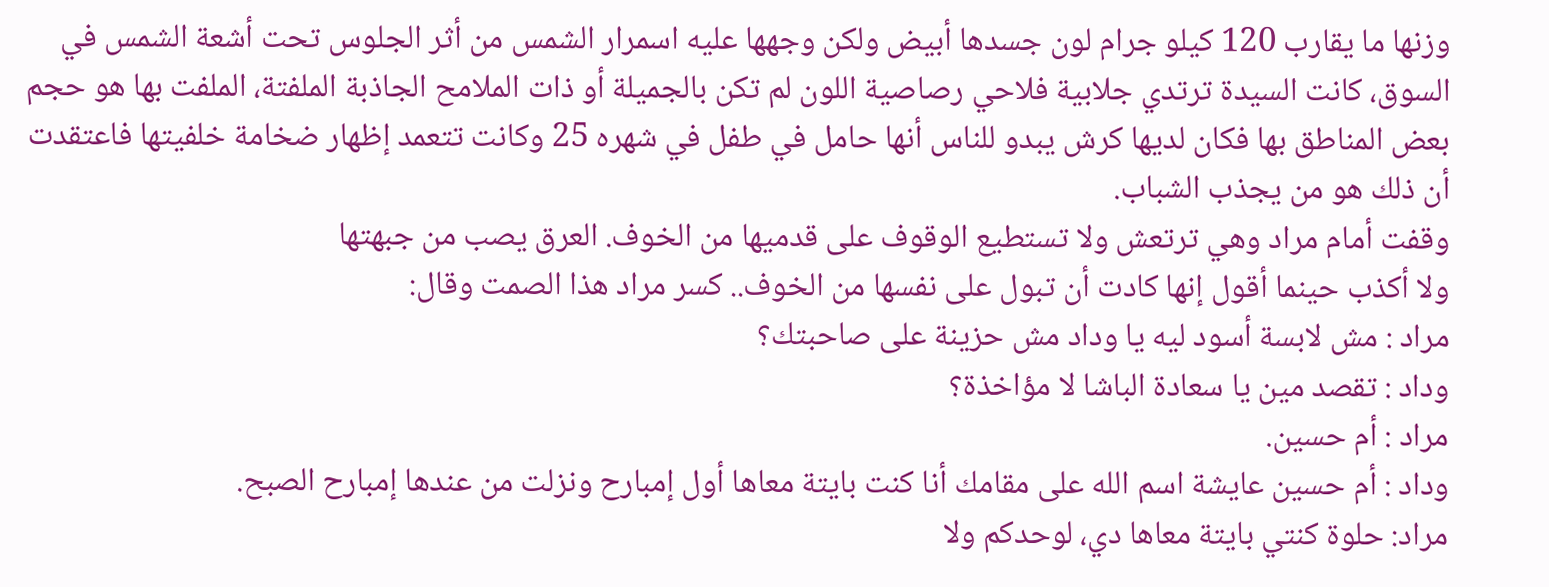وزنها ما يقارب 120 كيلو جرام لون جسدها أبيض ولكن وجهها عليه اسمرار الشمس من أثر الجلوس تحت أشعة الشمس في السوق، كانت السيدة ترتدي جلابية فلاحي رصاصية اللون لم تكن بالجميلة أو ذات الملامح الجاذبة الملفتة، الملفت بها هو حجم بعض المناطق بها فكان لديها كرش يبدو للناس أنها حامل في طفل في شهره 25 وكانت تتعمد إظهار ضخامة خلفيتها فاعتقدت أن ذلك هو من يجذب الشباب.
وقفت أمام مراد وهي ترتعش ولا تستطيع الوقوف على قدميها من الخوف. العرق يصب من جبهتها
ولا أكذب حينما أقول إنها كادت أن تبول على نفسها من الخوف.. كسر مراد هذا الصمت وقال:
مراد : مش لابسة أسود ليه يا وداد مش حزينة على صاحبتك؟
وداد : تقصد مين يا سعادة الباشا لا مؤاخذة؟
مراد : أم حسين.
وداد : أم حسين عايشة اسم الله على مقامك أنا كنت بايتة معاها أول إمبارح ونزلت من عندها إمبارح الصبح.
مراد: حلوة كنتي بايتة معاها دي، لوحدكم ولا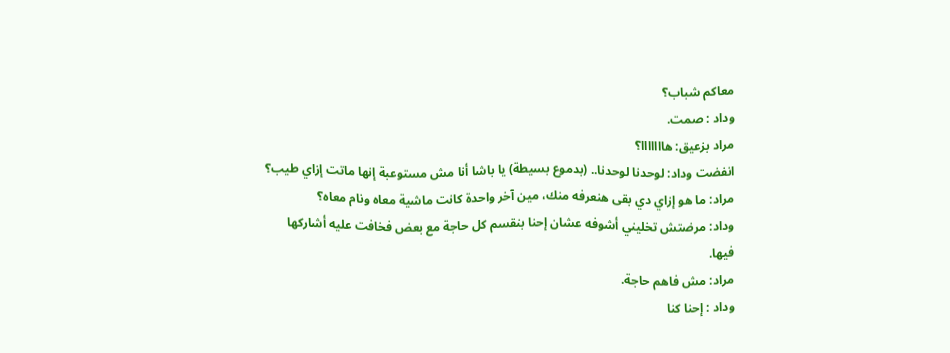معاكم شباب؟
وداد : صمت.
مراد بزعيق: هااااااا؟
انفضت وداد: لوحدنا لوحدنا.. (بدموع بسيطة) يا باشا أنا مش مستوعبة إنها ماتت إزاي طيب؟
مراد: ما هو إزاي دي بقى هنعرفه منك، مين آخر واحدة كانت ماشية معاه ونام معاه؟
وداد: مرضتش تخليني أشوفه عشان إحنا بنقسم كل حاجة مع بعض فخافت عليه أشاركها فيها.
مراد: مش فاهم حاجة.
وداد : إحنا كنا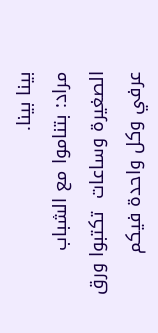بينا بينا.
مراد: بتناموا مع الشباب الصغيرة وساعات  تكتبوا ورق عرفي وكل واحدة فيكم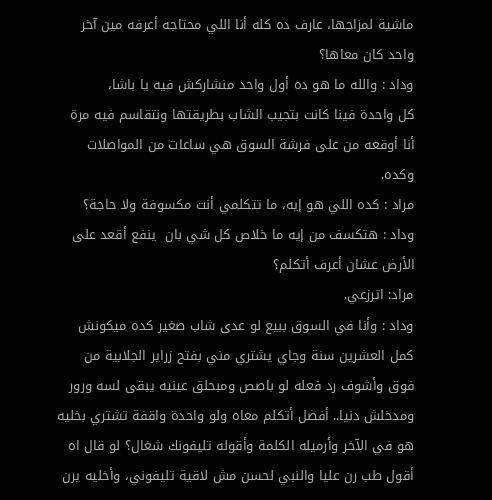ماشية لمزاجها، عارف ده كله أنا اللي محتاجه أعرفه مين آخر واحد كان معاها؟
وداد : والله ما هو ده أول واحد منشاركش فيه يا باشا،
كل واحدة فينا كانت بتجيب الشاب بطريقتها ونتقاسم فيه مرة أنا أوقعه من على فرشة السوق هي ساعات من المواصلات وكده.
مراد : كده اللي هو إيه، ما تتكلمي أنت مكسوفة ولا حاجة؟
وداد : هتكسف من إيه ما خلاص كل شي بان  ينفع أقعد على الأرض عشان أعرف أتكلم؟
مراد: اترزعي.
وداد : وأنا في السوق ببيع لو عدى شاب صغير كده ميكونش كمل العشرين سنة وجاي يشتري مني بفتح زراير الجلابية من فوق وأشوف رد فعله لو باصص ومبحلق عينيه يبقى لسه ورور ومدخلش دنيا.. أفضل أتكلم معاه ولو واحدة واقفة تشتري بخليه هو في الآخر وأرميله الكلمة وأقوله تليفونك شغال؟ لو قال اه أقول طب رن عليا والنبي لحسن مش لاقية تليفوني، وأخليه يرن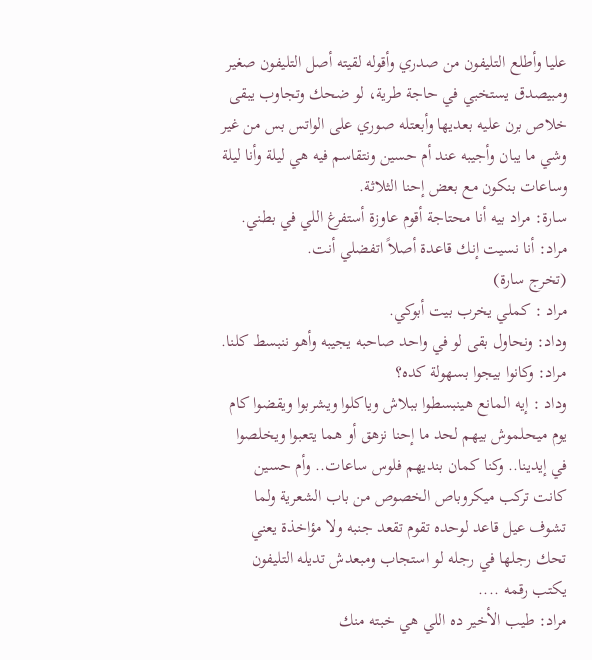عليا وأطلع التليفون من صدري وأقوله لقيته أصل التليفون صغير ومبيصدق يستخبي في حاجة طرية، لو ضحك وتجاوب يبقى خلاص برن عليه بعديها وأبعتله صوري على الواتس بس من غير وشي ما يبان وأجيبه عند أم حسين ونتقاسم فيه هي ليلة وأنا ليلة وساعات بنكون مع بعض إحنا الثلاثة.
سارة: مراد بيه أنا محتاجة أقوم عاوزة أستفرغ اللي في بطني.
مراد: أنا نسيت إنك قاعدة أصلاً اتفضلي أنت.
(تخرج سارة)
مراد : كملي يخرب بيت أبوكي.
وداد: ونحاول بقى لو في واحد صاحبه يجيبه وأهو ننبسط كلنا.
مراد: وكانوا بيجوا بسهولة كده؟
وداد : إيه المانع هينبسطوا ببلاش وياكلوا ويشربوا ويقضوا كام يوم ميحلموش بيهم لحد ما إحنا نزهق أو هما يتعبوا ويخلصوا في إيدينا.. وكنا كمان بنديهم فلوس ساعات.. وأم حسين كانت تركب ميكروباص الخصوص من باب الشعرية ولما تشوف عيل قاعد لوحده تقوم تقعد جنبه ولا مؤاخذة يعني تحك رجلها في رجله لو استجاب ومبعدش تديله التليفون يكتب رقمه ....
مراد: طيب الأخير ده اللي هي خبته منك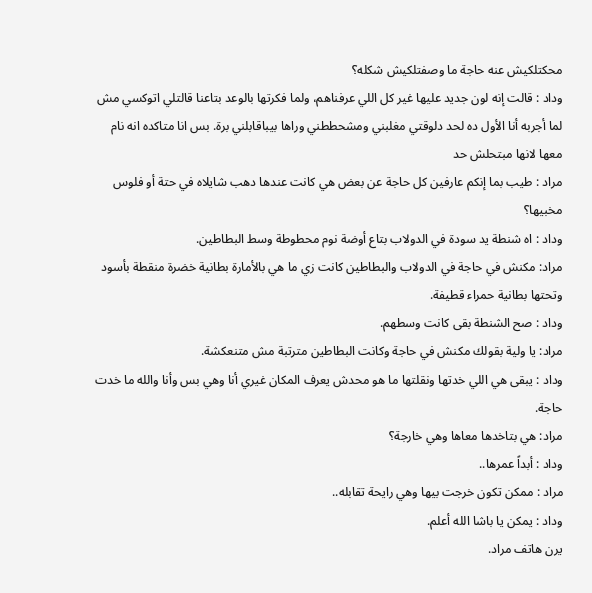محكتلكيش عنه حاجة ما وصفتلكيش شكله؟
وداد : قالت إنه لون جديد عليها غير كل اللي عرفناهم، ولما فكرتها بالوعد بتاعنا قالتلي اتوكسي مش لما أجربه أنا الأول ده لحد دلوقتي مغلبني ومشحططني وراها بيباقابلني برة. بس انا متاكده انه نام معها لانها مبتحلش حد
مراد : طيب بما إنكم عارفين كل حاجة عن بعض هي كانت عندها دهب شايلاه في حتة أو فلوس مخبيها؟
وداد : اه شنطة يد سودة في الدولاب بتاع أوضة نوم محطوطة وسط البطاطين.
مراد: مكنش في حاجة في الدولاب والبطاطين كانت زي ما هي بالأمارة بطانية خضرة منقطة بأسود وتحتها بطانية حمراء قطيفة.
وداد : صح الشنطة بقى كانت وسطهم.
مراد: يا ولية بقولك مكنش في حاجة وكانت البطاطين مترتبة مش متنعكشة.
وداد : يبقى هي اللي خدتها ونقلتها ما هو محدش يعرف المكان غيري أنا وهي بس وأنا والله ما خدت حاجة.
مراد: هي بتاخدها معاها وهي خارجة؟
وداد : أبداً عمرها..
مراد : ممكن تكون خرجت بيها وهي رايحة تقابله..
وداد : يمكن يا باشا الله أعلم.
يرن هاتف مراد.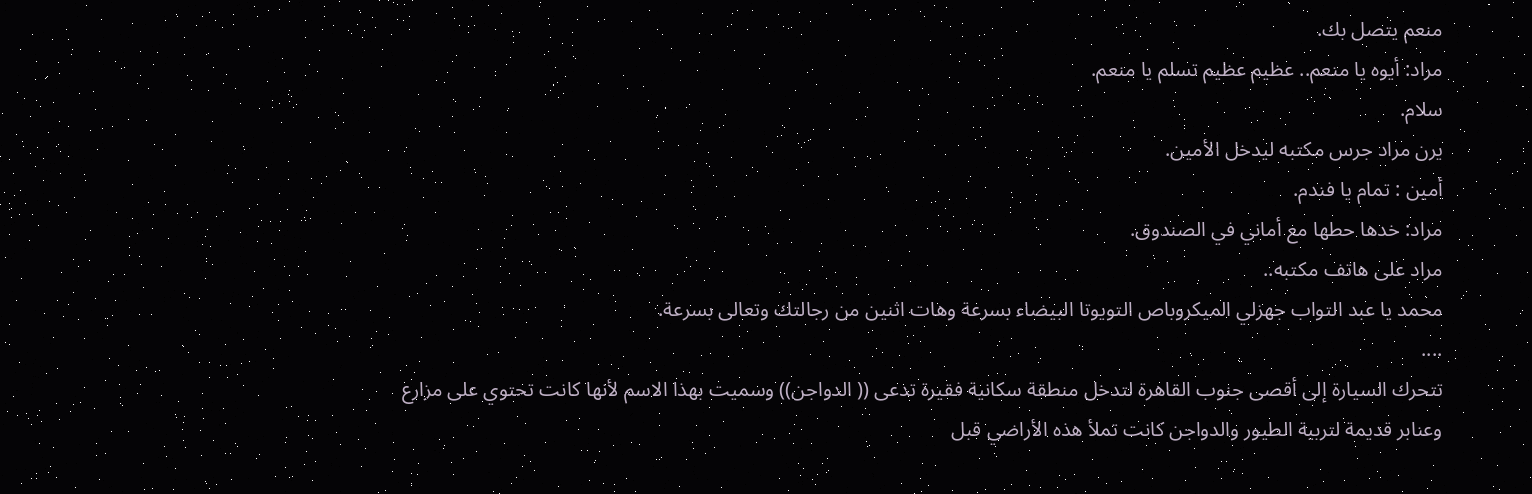منعم يتصل بك.
مراد: أيوه يا منعم.. عظيم عظيم تسلم يا منعم.
سلام.
يرن مراد جرس مكتبه ليدخل الأمين.
أمين : تمام يا فندم.
مراد: خدها حطها مع أماني في الصندوق.
مراد على هاتف مكتبه..
محمد يا عبد التواب جهزلي الميكروباص التويوتا البيضاء بسرعة وهات اثنين من رجالتك وتعالى بسرعة.
....
تتحرك السيارة إلى أقصى جنوب القاهرة لتدخل منطقة سكانية فقيرة تدعى (( الدواجن)) وسميت بهذا الاسم لأنها كانت تحتوي على مزارع وعنابر قديمة لتربية الطيور والدواجن كانت تملأ هذه الأراضي قبل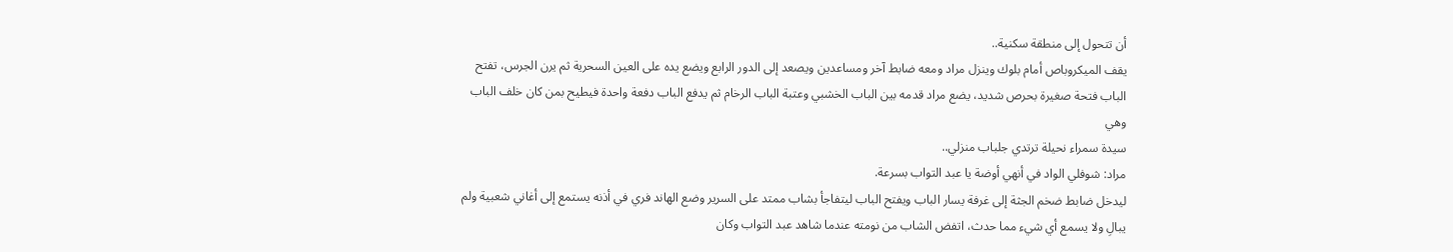أن تتحول إلى منطقة سكنية..
يقف الميكروباص أمام بلوك وينزل مراد ومعه ضابط آخر ومساعدين ويصعد إلى الدور الرابع ويضع يده على العين السحرية ثم يرن الجرس، تفتح الباب فتحة صغيرة بحرص شديد، يضع مراد قدمه بين الباب الخشبي وعتبة الباب الرخام ثم يدفع الباب دفعة واحدة فيطيح بمن كان خلف الباب وهي
سيدة سمراء نحيلة ترتدي جلباب منزلي..
مراد: شوفلي الواد في أنهي أوضة يا عبد التواب بسرعة.
ليدخل ضابط ضخم الجثة إلى غرفة يسار الباب ويفتح الباب ليتفاجأ بشاب ممتد على السرير وضع الهاند فري في أذنه يستمع إلى أغاني شعبية ولم يبالِ ولا يسمع أي شيء مما حدث، اتفض الشاب من نومته عندما شاهد عبد التواب وكان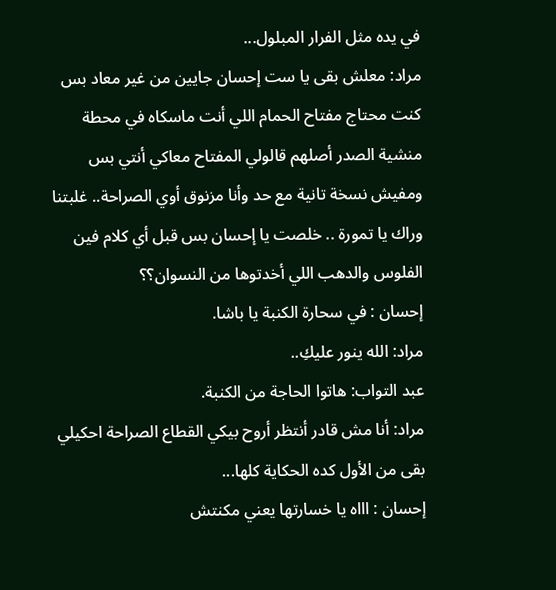في يده مثل الفرار المبلول...
مراد: معلش بقى يا ست إحسان جايين من غير معاد بس كنت محتاج مفتاح الحمام اللي أنت ماسكاه في محطة منشية الصدر أصلهم قالولي المفتاح معاكي أنتي بس ومفيش نسخة تانية مع حد وأنا مزنوق أوي الصراحة.. غلبتنا وراك يا تمورة .. خلصت يا إحسان بس قبل أي كلام فين الفلوس والدهب اللي أخدتوها من النسوان؟؟
إحسان : في سحارة الكنبة يا باشا.
مراد: الله ينور عليكِ..
عبد التواب: هاتوا الحاجة من الكنبة.
مراد: أنا مش قادر أنتظر أروح بيكي القطاع الصراحة احكيلي بقى من الأول كده الحكاية كلها...
إحسان : اااه يا خسارتها يعني مكنتش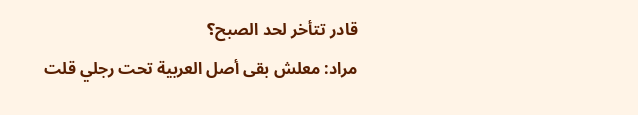قادر تتأخر لحد الصبح؟
مراد: معلش بقى أصل العربية تحت رجلي قلت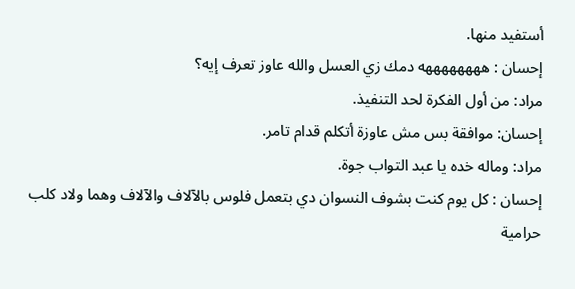أستفيد منها.
إحسان : ههههههههه دمك زي العسل والله عاوز تعرف إيه؟
مراد: من أول الفكرة لحد التنفيذ.
إحسان: موافقة بس مش عاوزة أتكلم قدام تامر.
مراد: وماله خده يا عبد التواب جوة.
إحسان : كل يوم كنت بشوف النسوان دي بتعمل فلوس بالآلاف والآلاف وهما ولاد كلب حرامية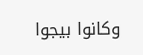وكانوا بيجوا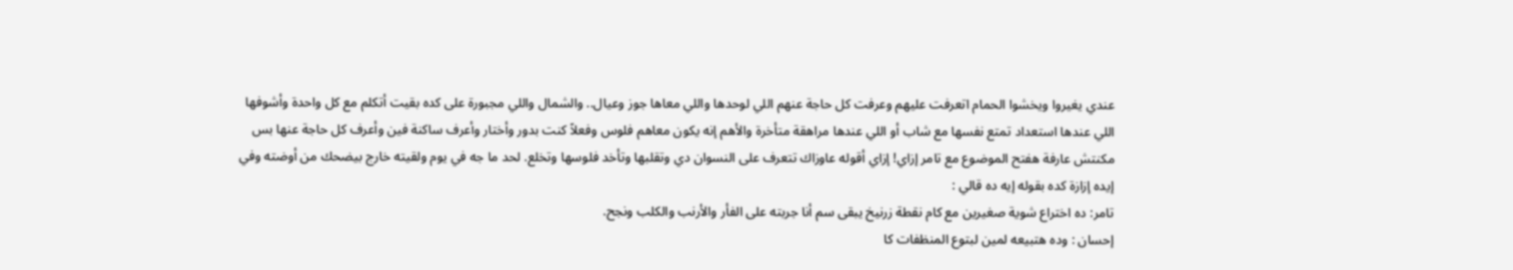عندي يغيروا ويخشوا الحمام اتعرفت عليهم وعرفت كل حاجة عنهم اللي لوحدها واللي معاها جوز وعيال.. والشمال واللي مجبورة على كده بقيت أتكلم مع كل واحدة وأشوفها اللي عندها استعداد تمتع نفسها مع شاب أو اللي عندها مراهقة متأخرة والأهم إنه يكون معاهم فلوس وفعلاً كنت بدور وأختار وأعرف ساكنة فين وأعرف كل حاجة عنها بس مكنتش عارفة هفتح الموضوع مع تامر إزاي! إزاي أقوله عاوزاك تتعرف على النسوان دي وتقلبها وتأخد فلوسها وتخلع. لحد ما جه في يوم ولقيته خارج بيضحك من أوضته وفي إيده إزازة كده بقوله إيه ده قالي :
تامر: ده اختراع شوية صغيرين مع كام نقطة زرنيخ يبقى سم أنا جربته على الفأر والأرنب والكلب ونجح.
إحسان : وده هتبيعه لمين لبتوع المنظفات كا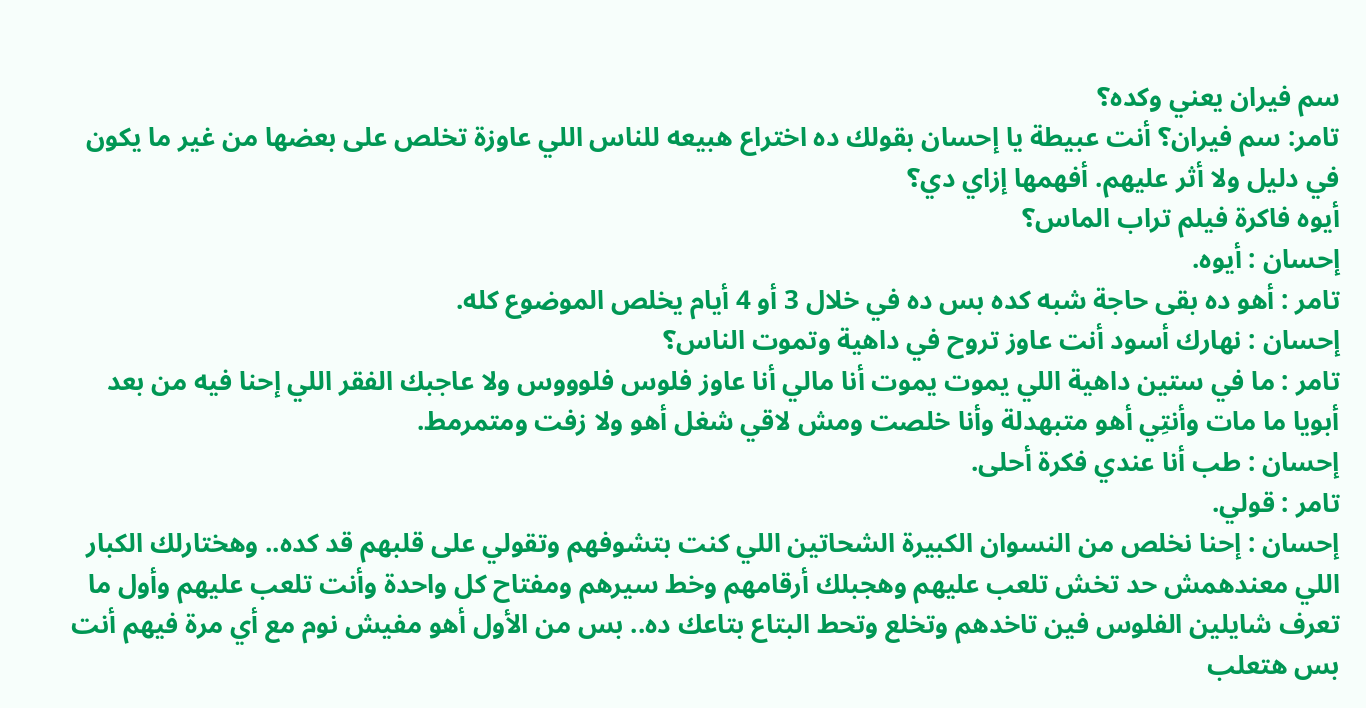سم فيران يعني وكده؟
تامر: سم فيران؟ أنت عبيطة يا إحسان بقولك ده اختراع هبيعه للناس اللي عاوزة تخلص على بعضها من غير ما يكون في دليل ولا أثر عليهم. أفهمها إزاي دي؟
أيوه فاكرة فيلم تراب الماس؟
إحسان : أيوه.
تامر : أهو ده بقى حاجة شبه كده بس ده في خلال 3 أو 4 أيام يخلص الموضوع كله.
إحسان : نهارك أسود أنت عاوز تروح في داهية وتموت الناس؟
تامر : ما في ستين داهية اللي يموت يموت أنا مالي أنا عاوز فلوس فلوووس ولا عاجبك الفقر اللي إحنا فيه من بعد أبويا ما مات وأنتِي أهو متبهدلة وأنا خلصت ومش لاقي شغل أهو ولا زفت ومتمرمط.
إحسان : طب أنا عندي فكرة أحلى.
تامر : قولي.
إحسان : إحنا نخلص من النسوان الكبيرة الشحاتين اللي كنت بتشوفهم وتقولي على قلبهم قد كده.. وهختارلك الكبار اللي معندهمش حد تخش تلعب عليهم وهجبلك أرقامهم وخط سيرهم ومفتاح كل واحدة وأنت تلعب عليهم وأول ما تعرف شايلين الفلوس فين تاخدهم وتخلع وتحط البتاع بتاعك ده.. بس من الأول أهو مفيش نوم مع أي مرة فيهم أنت بس هتعلب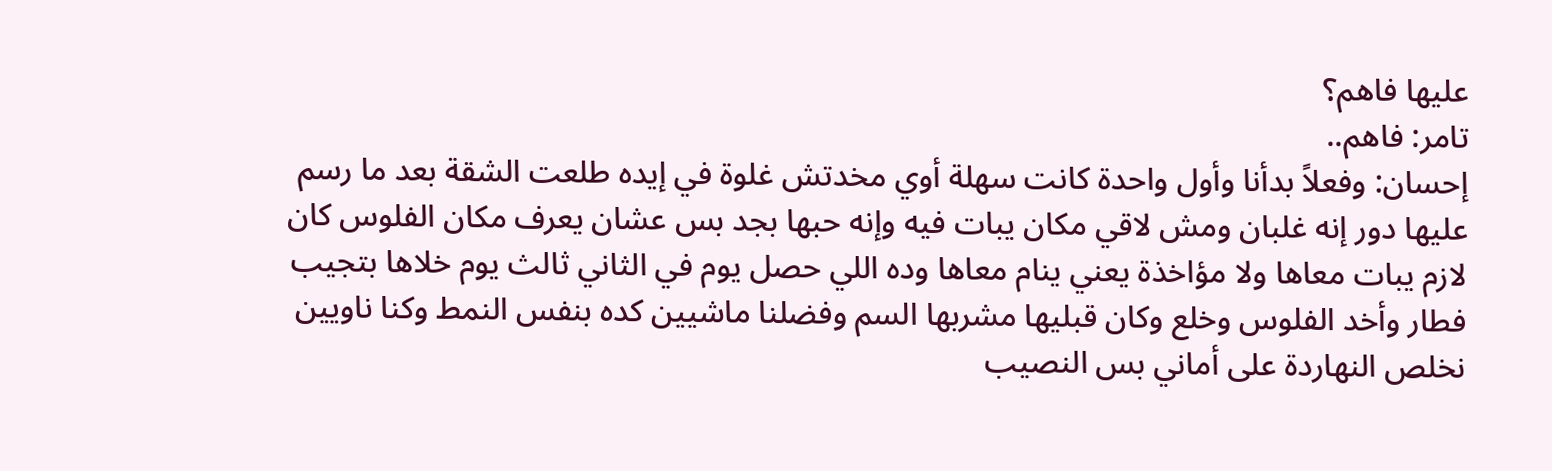عليها فاهم؟
تامر: فاهم..
إحسان: وفعلاً بدأنا وأول واحدة كانت سهلة أوي مخدتش غلوة في إيده طلعت الشقة بعد ما رسم عليها دور إنه غلبان ومش لاقي مكان يبات فيه وإنه حبها بجد بس عشان يعرف مكان الفلوس كان لازم يبات معاها ولا مؤاخذة يعني ينام معاها وده اللي حصل يوم في الثاني ثالث يوم خلاها بتجيب فطار وأخد الفلوس وخلع وكان قبليها مشربها السم وفضلنا ماشيين كده بنفس النمط وكنا ناويين نخلص النهاردة على أماني بس النصيب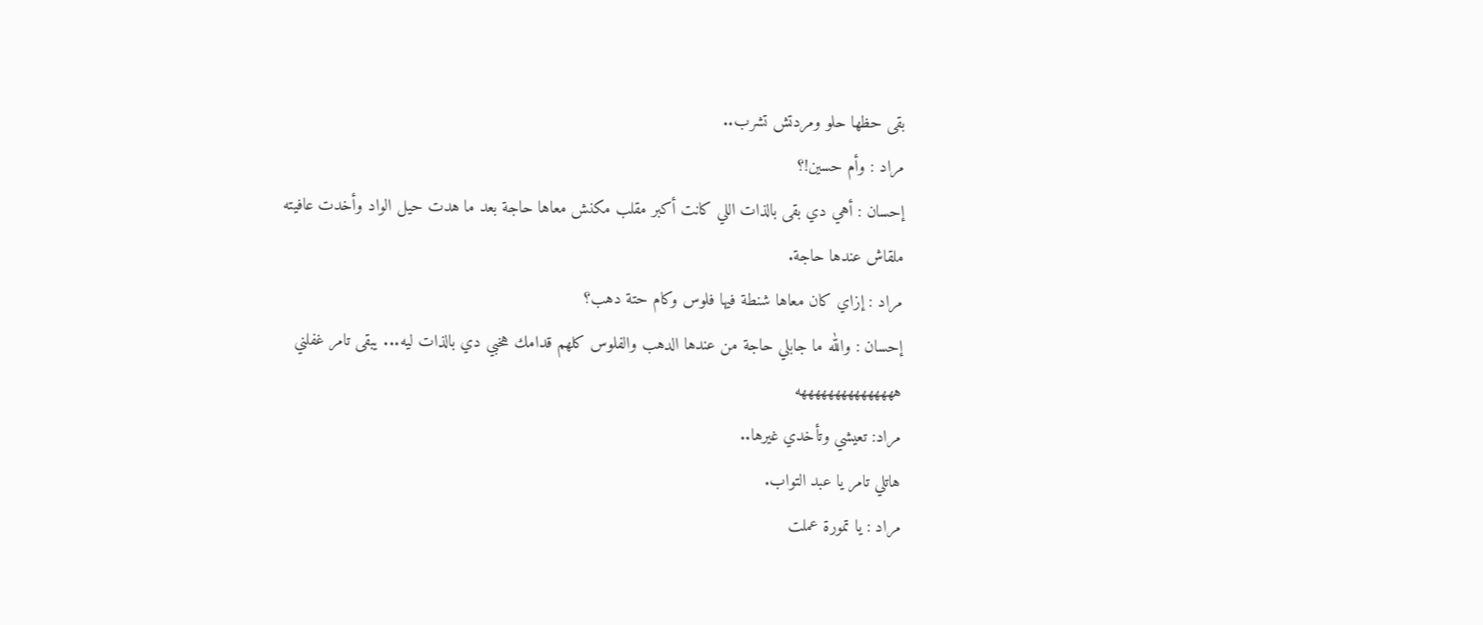بقى حظها حلو ومردتش تشرب..
مراد : وأم حسين!؟
إحسان : أهي دي بقى بالذات اللي كانت أكبر مقلب مكنش معاها حاجة بعد ما هدت حيل الواد وأخدت عافيته ملقاش عندها حاجة.
مراد : إزاي كان معاها شنطة فيها فلوس وكام حتة دهب؟
إحسان : والله ما جابلي حاجة من عندها الدهب والفلوس كلهم قدامك هخبي دي بالذات ليه... يبقى تامر غفلني هههههههههههههههه
مراد: تعيشي وتأخدي غيرها..
هاتلي تامر يا عبد التواب.
مراد : يا تمورة عملت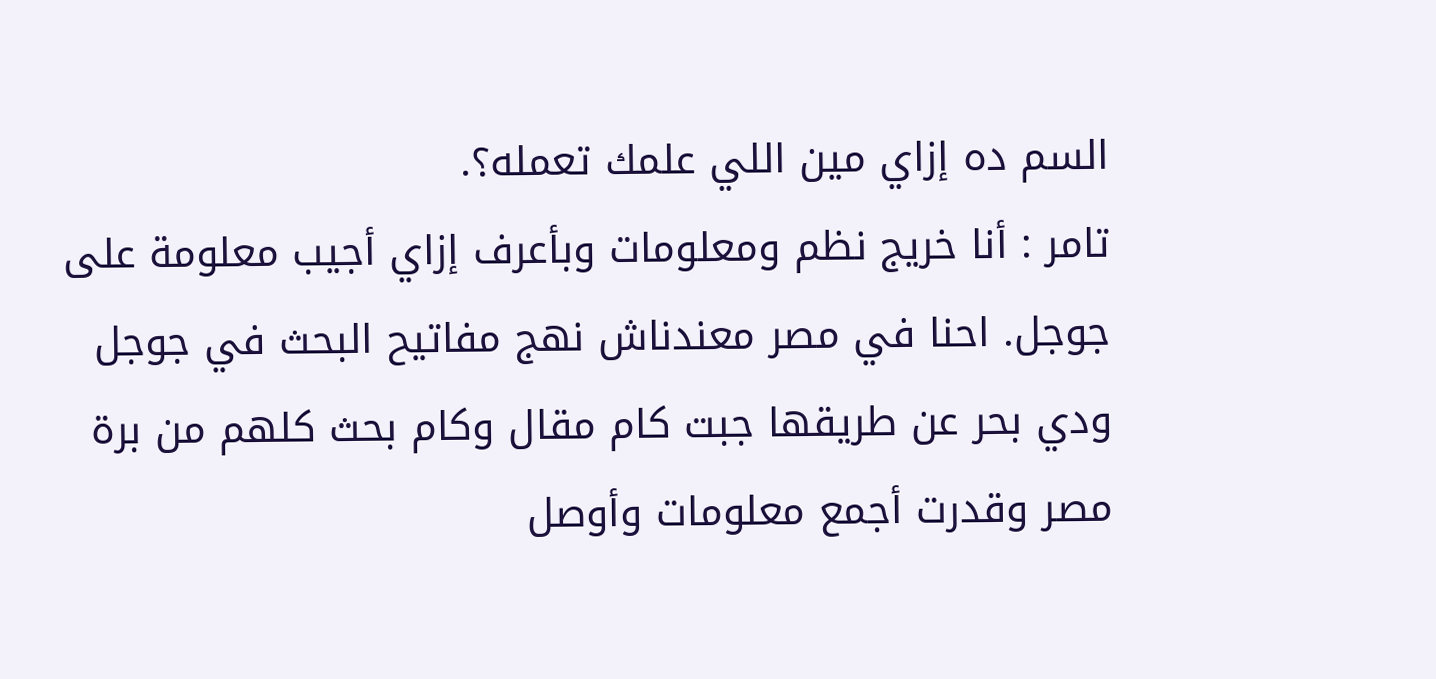السم ده إزاي مين اللي علمك تعمله؟.
تامر : أنا خريج نظم ومعلومات وبأعرف إزاي أجيب معلومة على جوجل. احنا في مصر معندناش نهج مفاتيح البحث في جوجل ودي بحر عن طريقها جبت كام مقال وكام بحث كلهم من برة مصر وقدرت أجمع معلومات وأوصل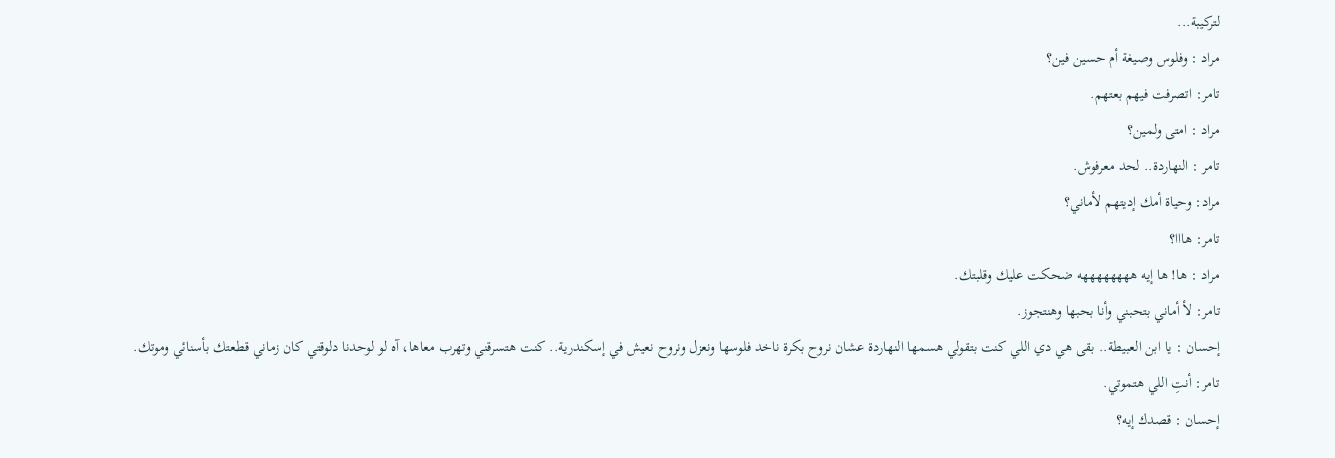لتركيبة...
مراد : وفلوس وصيغة أم حسين فين؟
تامر: اتصرفت فيهم بعتهم.
مراد : امتى ولمين؟
تامر : النهاردة.. لحد معرفوش.
مراد: وحياة أمك إديتهم لأماني؟
تامر: هااا؟
مراد : ها! ها إيه ههههههههه ضحكت عليك وقلبتك.
تامر: لأ أماني بتحبني وأنا بحبها وهنتجوز.
إحسان : يا ابن العبيطة.. بقى هي دي اللي كنت بتقولي هسمها النهاردة عشان نروح بكرة ناخد فلوسها ونعزل ونروح نعيش في إسكندرية.. كنت هتسرقني وتهرب معاها، آه لو لوحدنا دلوقتي كان زماني قطعتك بأسنائي وموتك.
تامر: أنتِ اللي هتموتي.
إحسان : قصدك إيه؟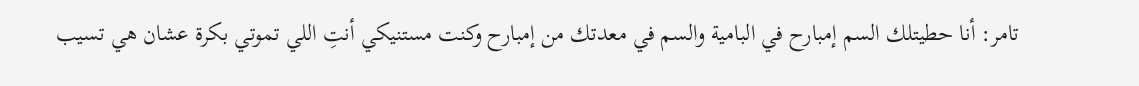تامر: أنا حطيتلك السم إمبارح في البامية والسم في معدتك من إمبارح وكنت مستنيكي أنتِ اللي تموتي بكرة عشان هي تسيب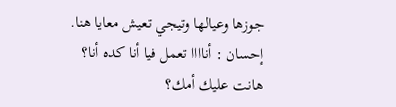جوزها وعيالها وتيجي تعيش معايا هنا.
إحسان : أناااا تعمل فيا أنا كده أنا؟  هانت عليك أمك؟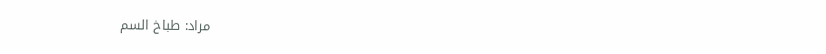مراد: طباخ السم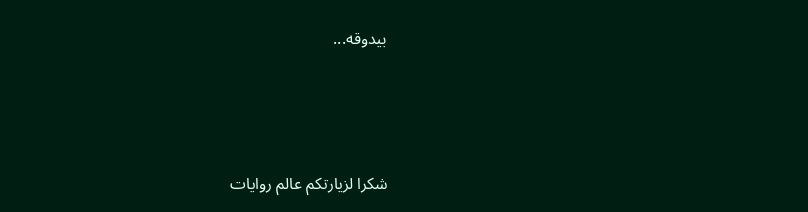بيدوقه...




شكرا لزيارتكم عالم روايات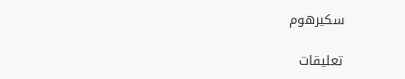سكيرهوم

تعليقات